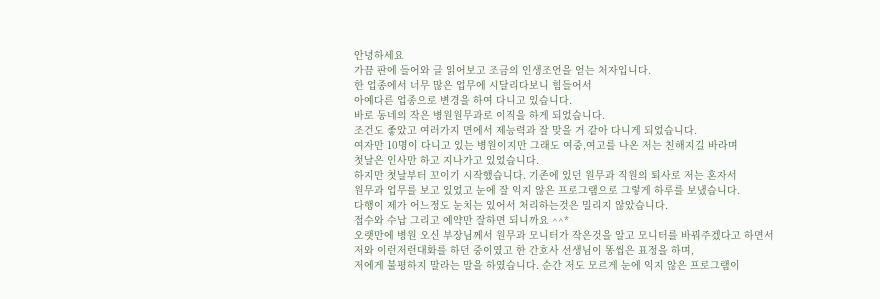안녕하세요
가끔 판에 들어와 글 읽어보고 조금의 인생조언을 얻는 처자입니다.
한 업종에서 너무 많은 업무에 시달리다보니 힘들어서
아예다른 업종으로 변경을 하여 다니고 있습니다.
바로 동네의 작은 병원원무과로 이직을 하게 되었습니다.
조건도 좋았고 여러가지 면에서 제능력과 잘 맞을 거 같아 다니게 되었습니다.
여자만 10명이 다니고 있는 병원이지만 그래도 여중,여고를 나온 저는 친해지길 바라며
첫날은 인사만 하고 지나가고 있었습니다.
하지만 첫날부터 꼬이기 시작했습니다. 기존에 있던 원무과 직원의 퇴사로 저는 혼자서
원무과 업무를 보고 있었고 눈에 잘 익지 않은 프로그램으로 그렇게 하루를 보냈습니다.
다행이 제가 어느정도 눈치는 있어서 처리하는것은 밀리지 않았습니다.
접수와 수납 그리고 예약만 잘하면 되니까요 ^^*
오랫만에 병원 오신 부장님께서 원무과 모니터가 작은것을 알고 모니터를 바꿔주겠다고 하면서
저와 이런저런대화를 하던 중이였고 한 간호사 선생님이 똥씹은 표정을 하며,
저에게 불평하지 말라는 말을 하였습니다. 순간 저도 모르게 눈에 익지 않은 프로그램이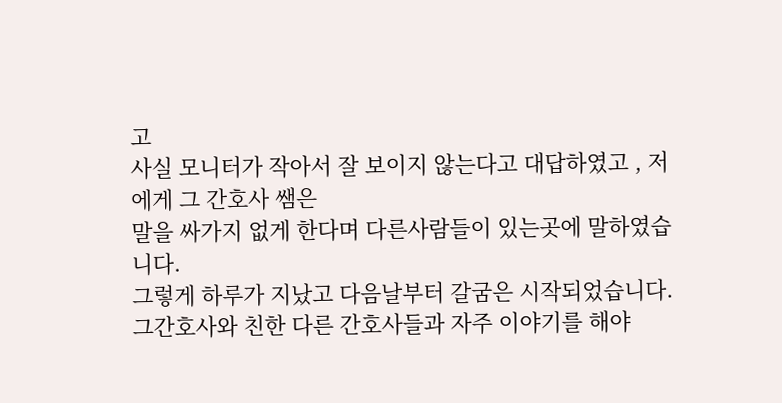고
사실 모니터가 작아서 잘 보이지 않는다고 대답하였고 , 저에게 그 간호사 쌤은
말을 싸가지 없게 한다며 다른사람들이 있는곳에 말하였습니다.
그렇게 하루가 지났고 다음날부터 갈굼은 시작되었습니다.
그간호사와 친한 다른 간호사들과 자주 이야기를 해야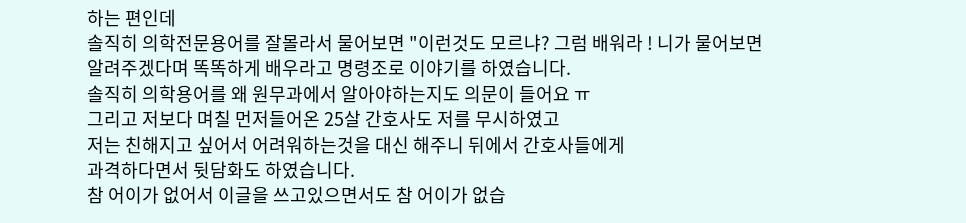하는 편인데
솔직히 의학전문용어를 잘몰라서 물어보면 "이런것도 모르냐? 그럼 배워라 ! 니가 물어보면
알려주겠다며 똑똑하게 배우라고 명령조로 이야기를 하였습니다.
솔직히 의학용어를 왜 원무과에서 알아야하는지도 의문이 들어요 ㅠ
그리고 저보다 며칠 먼저들어온 25살 간호사도 저를 무시하였고
저는 친해지고 싶어서 어려워하는것을 대신 해주니 뒤에서 간호사들에게
과격하다면서 뒷담화도 하였습니다.
참 어이가 없어서 이글을 쓰고있으면서도 참 어이가 없습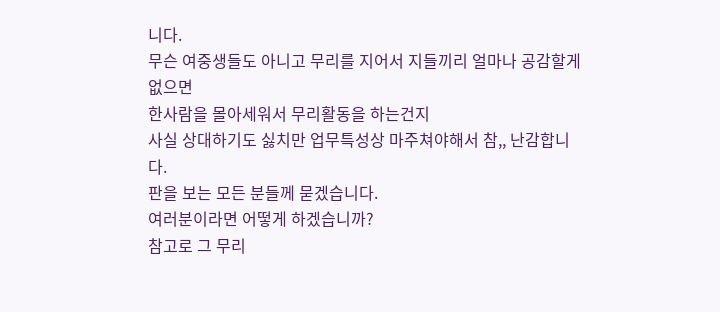니다.
무슨 여중생들도 아니고 무리를 지어서 지들끼리 얼마나 공감할게 없으면
한사람을 몰아세워서 무리활동을 하는건지
사실 상대하기도 싫치만 업무특성상 마주쳐야해서 참,, 난감합니다.
판을 보는 모든 분들께 묻겠습니다.
여러분이라면 어떻게 하겠습니까?
참고로 그 무리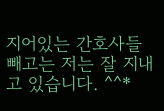지어있는 간호사들 빼고는 저는 잘 지내고 있습니다. ^^*